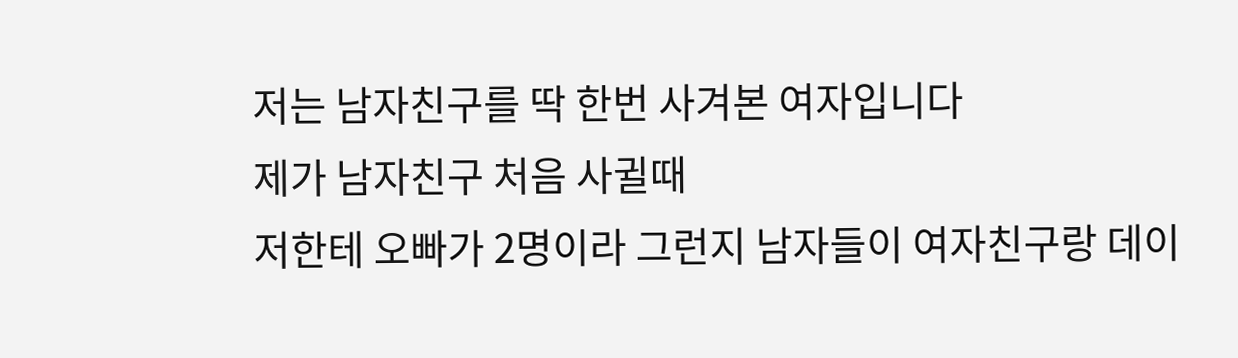저는 남자친구를 딱 한번 사겨본 여자입니다
제가 남자친구 처음 사귈때
저한테 오빠가 2명이라 그런지 남자들이 여자친구랑 데이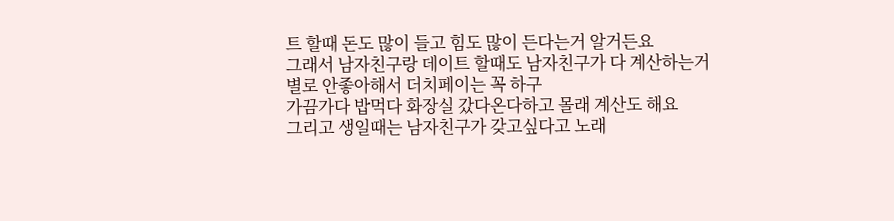트 할때 돈도 많이 들고 힘도 많이 든다는거 알거든요
그래서 남자친구랑 데이트 할때도 남자친구가 다 계산하는거 별로 안좋아해서 더치페이는 꼭 하구
가끔가다 밥먹다 화장실 갔다온다하고 몰래 계산도 해요
그리고 생일때는 남자친구가 갖고싶다고 노래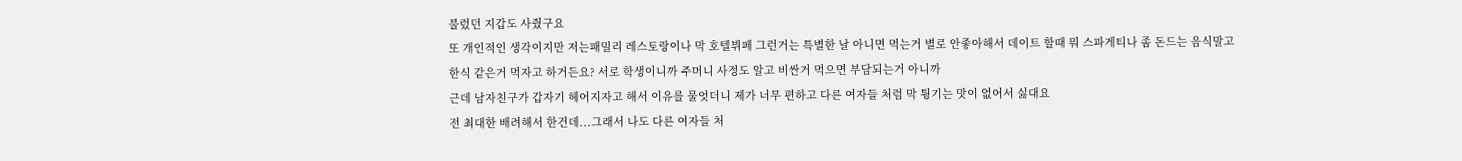불렀던 지갑도 사줬구요
또 개인적인 생각이지만 저는패밀리 레스토랑이나 막 호텔뷔페 그런거는 특별한 날 아니면 먹는거 별로 안좋아해서 데이트 할때 뭐 스파게티나 좀 돈드는 음식말고
한식 같은거 먹자고 하거든요? 서로 학생이니까 주머니 사정도 알고 비싼거 먹으면 부담되는거 아니까
근데 남자친구가 갑자기 헤어지자고 해서 이유를 물엇더니 제가 너무 편하고 다른 여자들 처럼 막 튕기는 맛이 없어서 싫대요
전 최대한 배려해서 한건데...그래서 나도 다른 여자들 처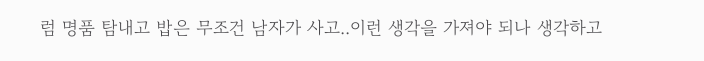럼 명품 탐내고 밥은 무조건 남자가 사고..이런 생각을 가져야 되나 생각하고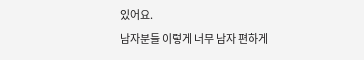있어요.
남자분들 이렇게 너무 남자 편하게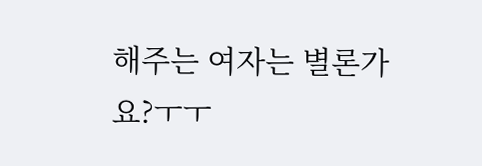해주는 여자는 별론가요?ㅜㅜ